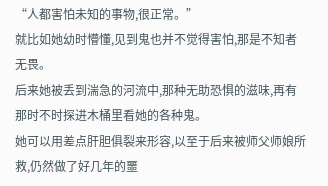“人都害怕未知的事物,很正常。”
就比如她幼时懵懂,见到鬼也并不觉得害怕,那是不知者无畏。
后来她被丢到湍急的河流中,那种无助恐惧的滋味,再有那时不时探进木桶里看她的各种鬼。
她可以用差点肝胆俱裂来形容,以至于后来被师父师娘所救,仍然做了好几年的噩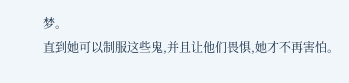梦。
直到她可以制服这些鬼,并且让他们畏惧,她才不再害怕。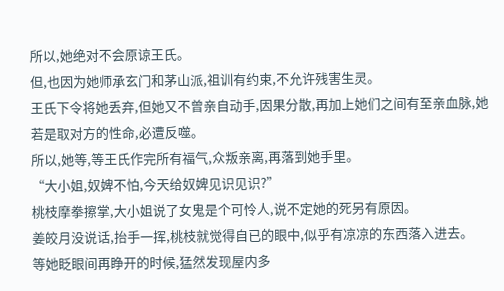所以,她绝对不会原谅王氏。
但,也因为她师承玄门和茅山派,祖训有约束,不允许残害生灵。
王氏下令将她丢弃,但她又不曾亲自动手,因果分散,再加上她们之间有至亲血脉,她若是取对方的性命,必遭反噬。
所以,她等,等王氏作完所有福气,众叛亲离,再落到她手里。
“大小姐,奴婢不怕,今天给奴婢见识见识?”
桃枝摩拳擦掌,大小姐说了女鬼是个可怜人,说不定她的死另有原因。
姜皎月没说话,抬手一挥,桃枝就觉得自已的眼中,似乎有凉凉的东西落入进去。
等她眨眼间再睁开的时候,猛然发现屋内多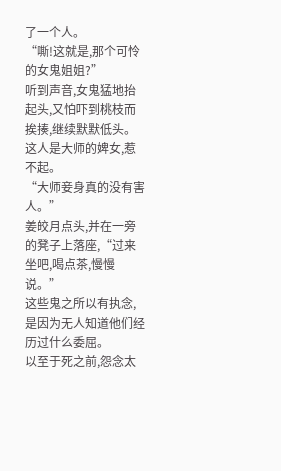了一个人。
“嘶!这就是,那个可怜的女鬼姐姐?”
听到声音,女鬼猛地抬起头,又怕吓到桃枝而挨揍,继续默默低头。
这人是大师的婢女,惹不起。
“大师妾身真的没有害人。”
姜皎月点头,并在一旁的凳子上落座,“过来坐吧,喝点茶,慢慢说。”
这些鬼之所以有执念,是因为无人知道他们经历过什么委屈。
以至于死之前,怨念太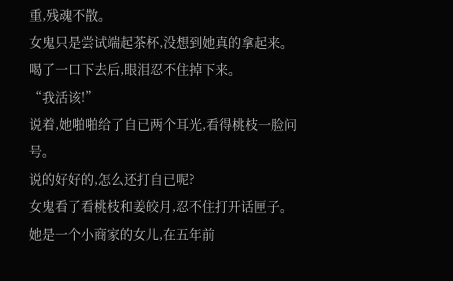重,残魂不散。
女鬼只是尝试端起茶杯,没想到她真的拿起来。
喝了一口下去后,眼泪忍不住掉下来。
“我活该!”
说着,她啪啪给了自已两个耳光,看得桃枝一脸问号。
说的好好的,怎么还打自已呢?
女鬼看了看桃枝和姜皎月,忍不住打开话匣子。
她是一个小商家的女儿,在五年前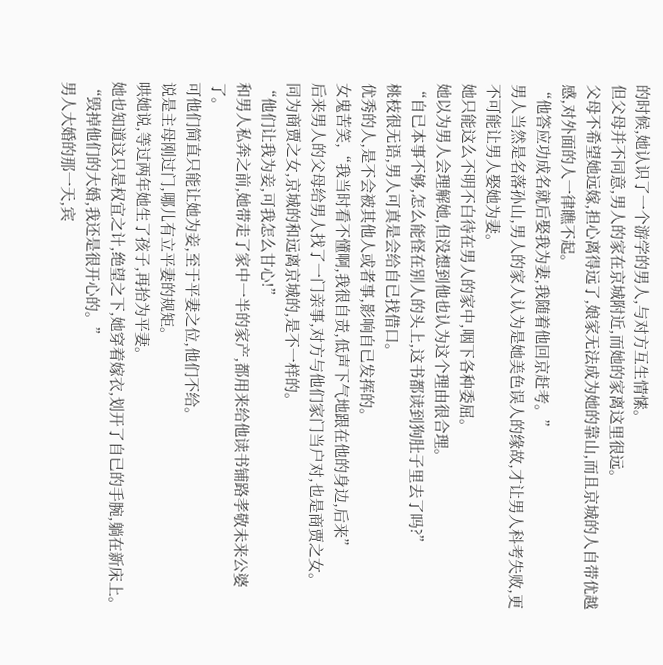的时候,她认识了一个游学的男人,与对方互生情愫。
但父母并不同意,男人的家在京城附近,而她的家离这里很远。
父母不希望她远嫁,担心离得远了,娘家无法成为她的靠山,而且京城的人自带优越感,对外面的人一律瞧不起。
“他答应功成名就后娶我为妻,我随着他回京赶考。”
男人当然是名落孙山,男人的家人认为是她美色误人的缘故,才让男人科考失败,更不可能让男人娶她为妻。
她只能这么不明不白待在男人的家中,咽下各种委屈。
她以为男人会理解她,但没想到他也认为这个理由很合理。
“自已本事不够,怎么能怪在别人的头上,这书都读到狗肚子里去了吗?”
桃枝很无语,男人可真是会给自已找借口。
优秀的人,是不会被其他人或者事,影响自已发挥的。
女鬼苦笑,“我当时看不懂啊,我很自责,低声下气地跟在他的身边,后来”
后来男人的父母给男人找了一门亲事,对方与他们家门当户对,也是商贾之女。
同为商贾之女,京城的和远离京城的,是不一样的。
“他们让我为妾,可我怎么甘心!”
和男人私奔之前,她带走了家中一半的家产,都用来给他读书铺路孝敬未来公婆了。
可他们简直只能让她为妾,至于平妻之位,他们不给。
说是主母刚过门,哪儿有立平妻的规矩。
哄她说,等过两年她生了孩子,再抬为平妻。
她也知道这只是权宜之计,绝望之下,她穿着嫁衣,划开了自已的手腕,躺在新床上。
“毁掉他们的大婚,我还是很开心的。”
男人大婚的那一天,宾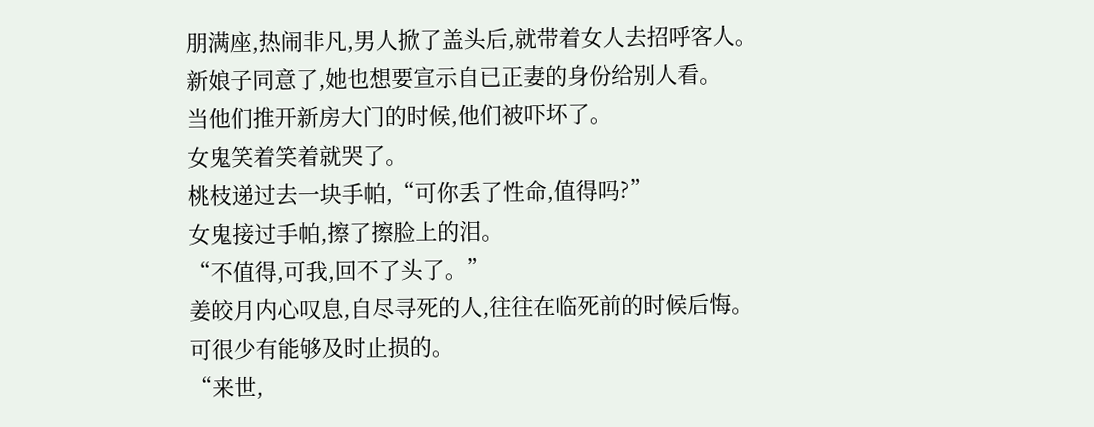朋满座,热闹非凡,男人掀了盖头后,就带着女人去招呼客人。
新娘子同意了,她也想要宣示自已正妻的身份给别人看。
当他们推开新房大门的时候,他们被吓坏了。
女鬼笑着笑着就哭了。
桃枝递过去一块手帕,“可你丢了性命,值得吗?”
女鬼接过手帕,擦了擦脸上的泪。
“不值得,可我,回不了头了。”
姜皎月内心叹息,自尽寻死的人,往往在临死前的时候后悔。
可很少有能够及时止损的。
“来世,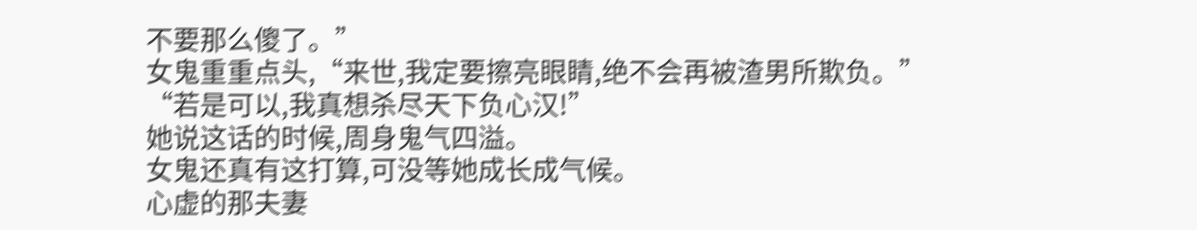不要那么傻了。”
女鬼重重点头,“来世,我定要擦亮眼睛,绝不会再被渣男所欺负。”
“若是可以,我真想杀尽天下负心汉!”
她说这话的时候,周身鬼气四溢。
女鬼还真有这打算,可没等她成长成气候。
心虚的那夫妻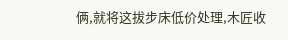俩,就将这拔步床低价处理,木匠收